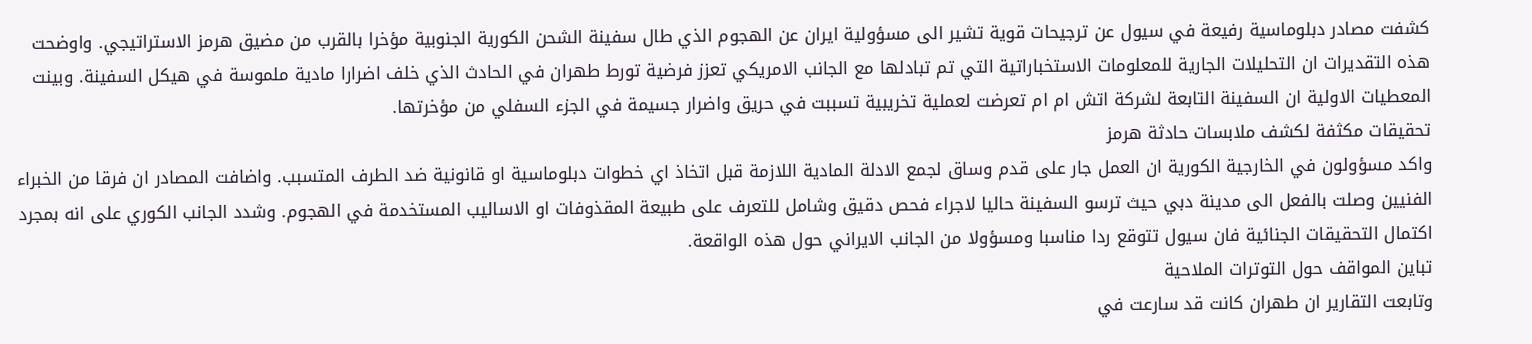كشفت مصادر دبلوماسية رفيعة في سيول عن ترجيحات قوية تشير الى مسؤولية ايران عن الهجوم الذي طال سفينة الشحن الكورية الجنوبية مؤخرا بالقرب من مضيق هرمز الاستراتيجي. واوضحت هذه التقديرات ان التحليلات الجارية للمعلومات الاستخباراتية التي تم تبادلها مع الجانب الامريكي تعزز فرضية تورط طهران في الحادث الذي خلف اضرارا مادية ملموسة في هيكل السفينة. وبينت المعطيات الاولية ان السفينة التابعة لشركة اتش ام ام تعرضت لعملية تخريبية تسببت في حريق واضرار جسيمة في الجزء السفلي من مؤخرتها.
تحقيقات مكثفة لكشف ملابسات حادثة هرمز
واكد مسؤولون في الخارجية الكورية ان العمل جار على قدم وساق لجمع الادلة المادية اللازمة قبل اتخاذ اي خطوات دبلوماسية او قانونية ضد الطرف المتسبب. واضافت المصادر ان فرقا من الخبراء الفنيين وصلت بالفعل الى مدينة دبي حيث ترسو السفينة حاليا لاجراء فحص دقيق وشامل للتعرف على طبيعة المقذوفات او الاساليب المستخدمة في الهجوم. وشدد الجانب الكوري على انه بمجرد اكتمال التحقيقات الجنائية فان سيول تتوقع ردا مناسبا ومسؤولا من الجانب الايراني حول هذه الواقعة.
تباين المواقف حول التوترات الملاحية
وتابعت التقارير ان طهران كانت قد سارعت في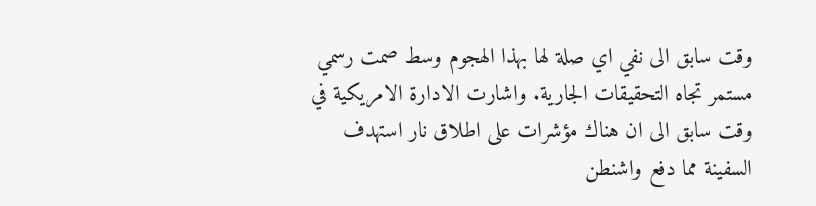وقت سابق الى نفي اي صلة لها بهذا الهجوم وسط صمت رسمي مستمر تجاه التحقيقات الجارية. واشارت الادارة الامريكية في وقت سابق الى ان هناك مؤشرات على اطلاق نار استهدف السفينة مما دفع واشنطن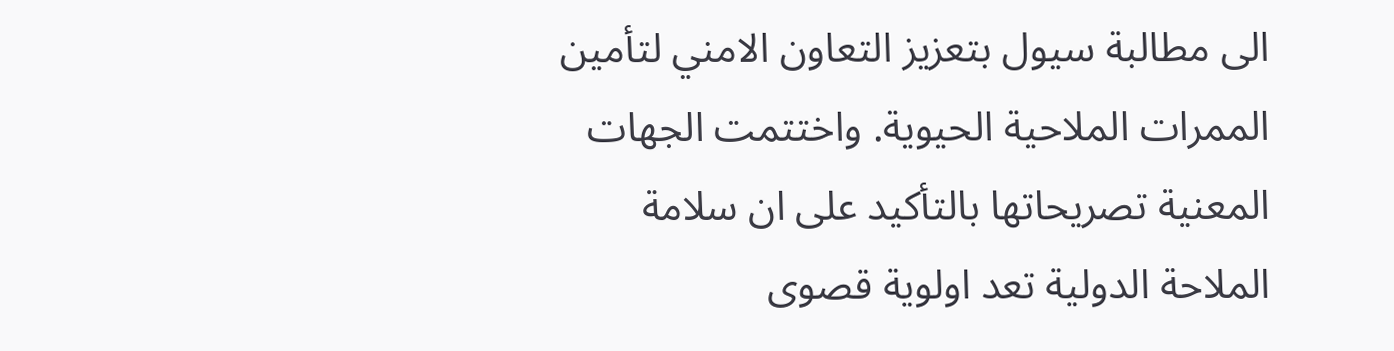الى مطالبة سيول بتعزيز التعاون الامني لتأمين الممرات الملاحية الحيوية. واختتمت الجهات المعنية تصريحاتها بالتأكيد على ان سلامة الملاحة الدولية تعد اولوية قصوى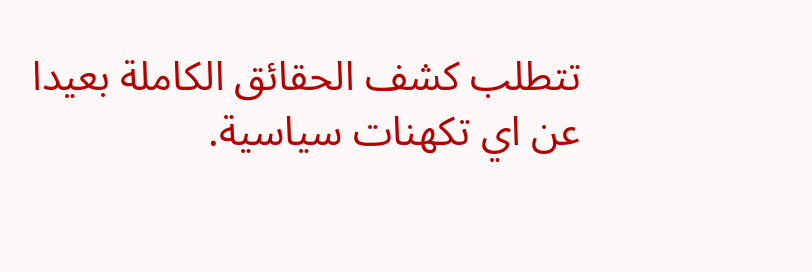تتطلب كشف الحقائق الكاملة بعيدا عن اي تكهنات سياسية.